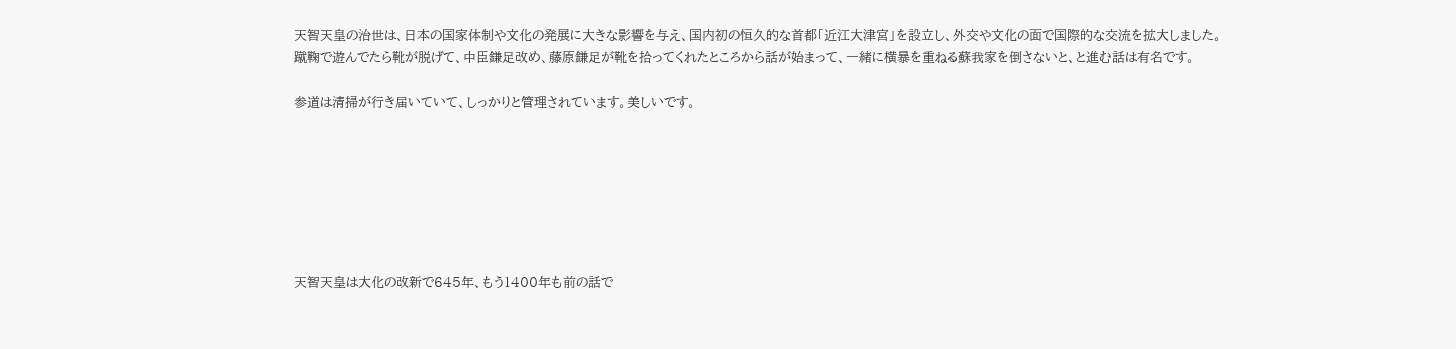天智天皇の治世は、日本の国家体制や文化の発展に大きな影響を与え、国内初の恒久的な首都「近江大津宮」を設立し、外交や文化の面で国際的な交流を拡大しました。
蹴鞠で遊んでたら靴が脱げて、中臣鎌足改め、藤原鎌足が靴を拾ってくれたところから話が始まって、一緒に横暴を重ねる蘇我家を倒さないと、と進む話は有名です。

参道は清掃が行き届いていて、しっかりと管理されています。美しいです。







天智天皇は大化の改新で645年、もう1400年も前の話で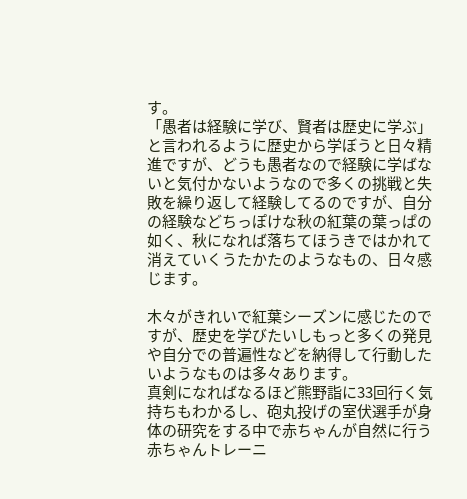す。
「愚者は経験に学び、賢者は歴史に学ぶ」 と言われるように歴史から学ぼうと日々精進ですが、どうも愚者なので経験に学ばないと気付かないようなので多くの挑戦と失敗を繰り返して経験してるのですが、自分の経験などちっぽけな秋の紅葉の葉っぱの如く、秋になれば落ちてほうきではかれて消えていくうたかたのようなもの、日々感じます。

木々がきれいで紅葉シーズンに感じたのですが、歴史を学びたいしもっと多くの発見や自分での普遍性などを納得して行動したいようなものは多々あります。
真剣になればなるほど熊野詣に33回行く気持ちもわかるし、砲丸投げの室伏選手が身体の研究をする中で赤ちゃんが自然に行う赤ちゃんトレーニ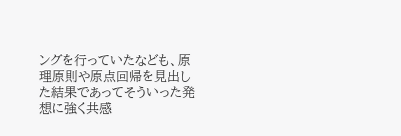ングを行っていたなども、原理原則や原点回帰を見出した結果であってそういった発想に強く共感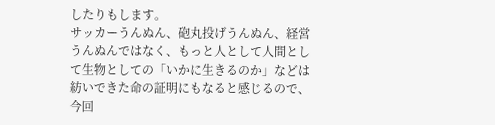したりもします。
サッカーうんぬん、砲丸投げうんぬん、経営うんぬんではなく、もっと人として人間として生物としての「いかに生きるのか」などは紡いできた命の証明にもなると感じるので、今回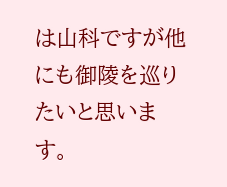は山科ですが他にも御陵を巡りたいと思います。